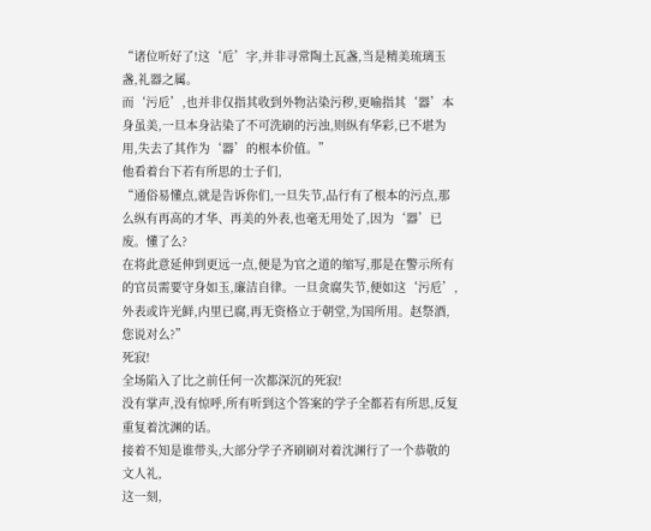“诸位听好了!这‘卮’字,并非寻常陶土瓦盏,当是精美琉璃玉盏,礼器之属。
而‘污卮’,也并非仅指其收到外物沾染污秽,更喻指其‘器’本身虽美,一旦本身沾染了不可洗刷的污浊,则纵有华彩,已不堪为用,失去了其作为‘器’的根本价值。”
他看着台下若有所思的士子们,
“通俗易懂点,就是告诉你们,一旦失节,品行有了根本的污点,那么纵有再高的才华、再美的外表,也毫无用处了,因为‘器’已废。懂了么?
在将此意延伸到更远一点,便是为官之道的缩写,那是在警示所有的官员需要守身如玉,廉洁自律。一旦贪腐失节,便如这‘污卮’,外表或许光鲜,内里已腐,再无资格立于朝堂,为国所用。赵祭酒,您说对么?”
死寂!
全场陷入了比之前任何一次都深沉的死寂!
没有掌声,没有惊呼,所有听到这个答案的学子全都若有所思,反复重复着沈渊的话。
接着不知是谁带头,大部分学子齐刷刷对着沈渊行了一个恭敬的文人礼,
这一刻,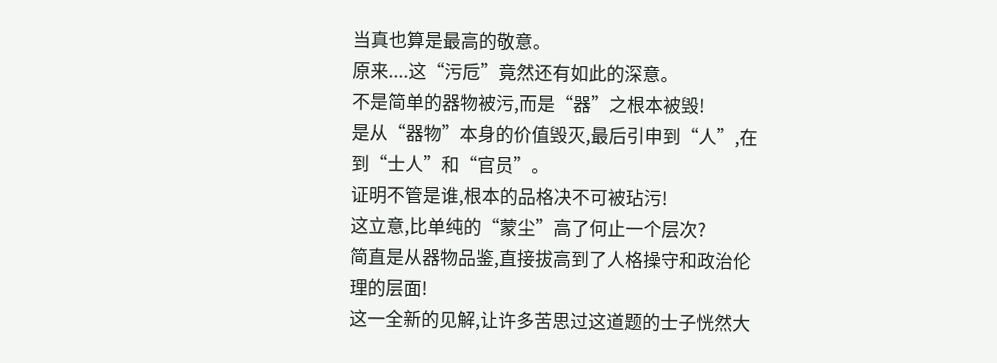当真也算是最高的敬意。
原来....这“污卮”竟然还有如此的深意。
不是简单的器物被污,而是“器”之根本被毁!
是从“器物”本身的价值毁灭,最后引申到“人”,在到“士人”和“官员”。
证明不管是谁,根本的品格决不可被玷污!
这立意,比单纯的“蒙尘”高了何止一个层次?
简直是从器物品鉴,直接拔高到了人格操守和政治伦理的层面!
这一全新的见解,让许多苦思过这道题的士子恍然大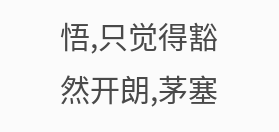悟,只觉得豁然开朗,茅塞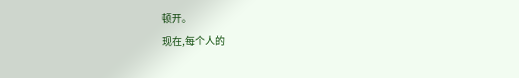顿开。
现在,每个人的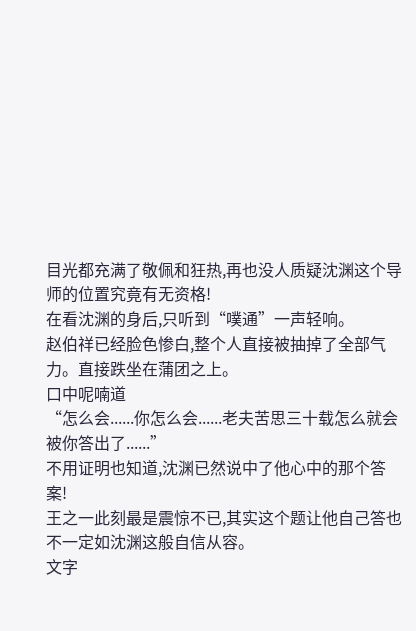目光都充满了敬佩和狂热,再也没人质疑沈渊这个导师的位置究竟有无资格!
在看沈渊的身后,只听到“噗通”一声轻响。
赵伯祥已经脸色惨白,整个人直接被抽掉了全部气力。直接跌坐在蒲团之上。
口中呢喃道
“怎么会......你怎么会......老夫苦思三十载怎么就会被你答出了......”
不用证明也知道,沈渊已然说中了他心中的那个答案!
王之一此刻最是震惊不已,其实这个题让他自己答也不一定如沈渊这般自信从容。
文字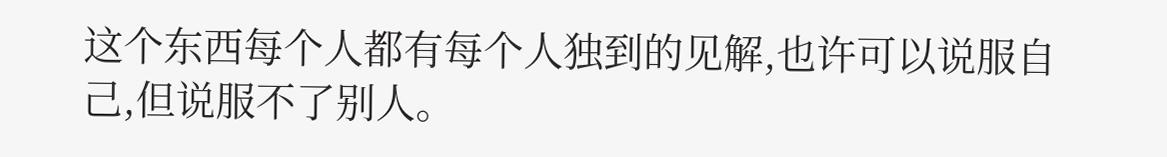这个东西每个人都有每个人独到的见解,也许可以说服自己,但说服不了别人。